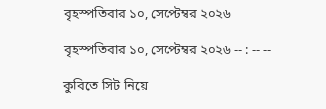বৃহস্পতিবার ১০, সেপ্টেম্বর ২০২৬

বৃহস্পতিবার ১০, সেপ্টেম্বর ২০২৬ -- : -- --

কুবিতে সিট নিয়ে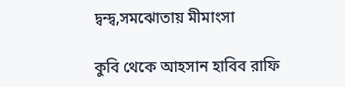দ্বন্দ্ব,সমঝোতায় মীমাংসা

কুবি থেকে আহসান হাবিব রাফি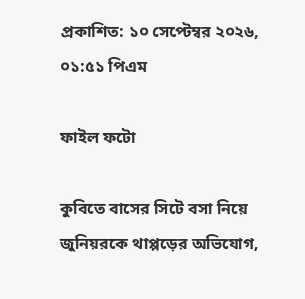প্রকাশিত: ১০ সেপ্টেম্বর ২০২৬, ০১:৫১ পিএম

ফাইল ফটো

কুবিতে বাসের সিটে বসা নিয়ে জুনিয়রকে থাপ্পড়ের অভিযোগ,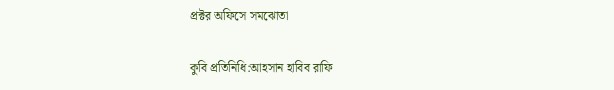প্রক্টর অফিসে সমঝোতা

কুবি প্রতিনিধি:আহসান হাবিব রাফি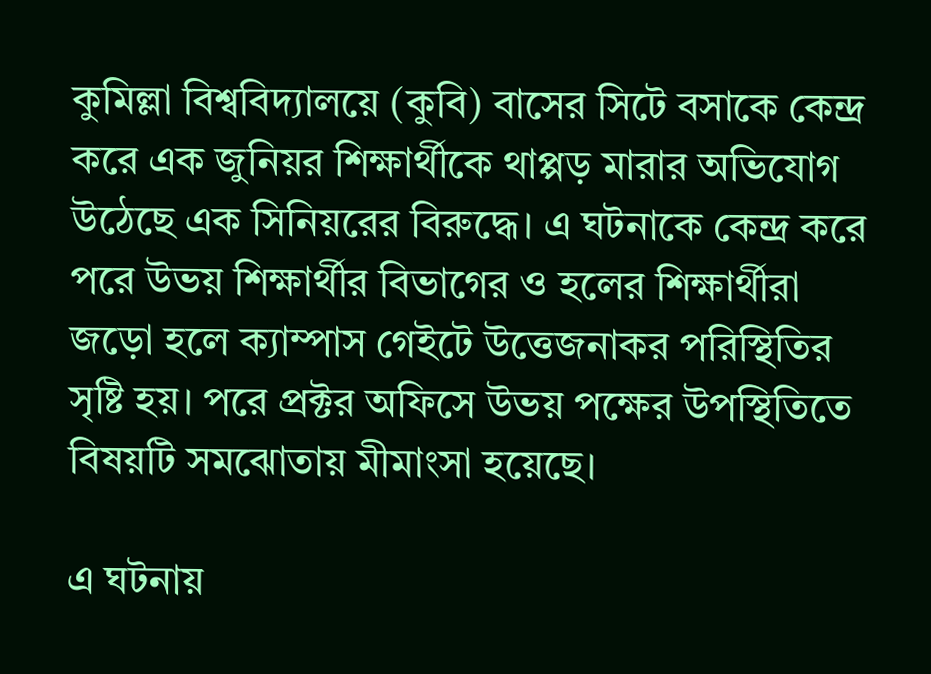কুমিল্লা বিশ্ববিদ্যালয়ে (কুবি) বাসের সিটে বসাকে কেন্দ্র করে এক জুনিয়র শিক্ষার্থীকে থাপ্পড় মারার অভিযোগ উঠেছে এক সিনিয়রের বিরুদ্ধে। এ ঘটনাকে কেন্দ্র করে পরে উভয় শিক্ষার্থীর বিভাগের ও হলের শিক্ষার্থীরা জড়ো হলে ক্যাম্পাস গেইটে উত্তেজনাকর পরিস্থিতির সৃষ্টি হয়। পরে প্রক্টর অফিসে উভয় পক্ষের উপস্থিতিতে বিষয়টি সমঝোতায় মীমাংসা হয়েছে।

এ ঘটনায়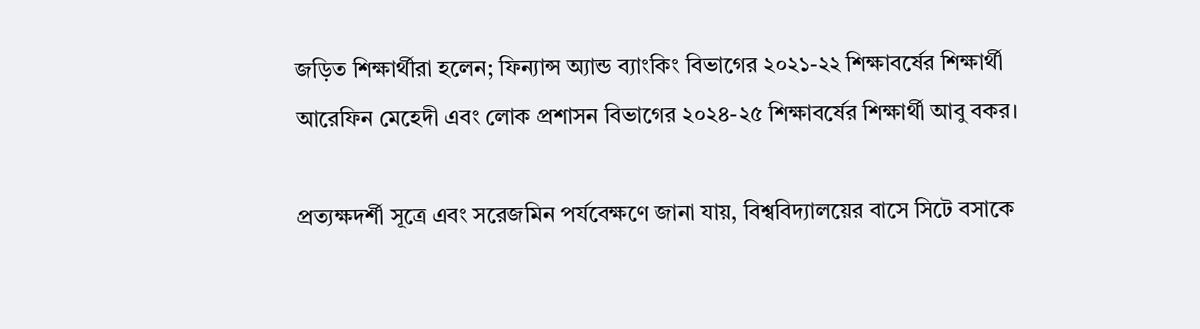জড়িত শিক্ষার্থীরা হলেন; ফিন্যান্স অ্যান্ড ব্যাংকিং বিভাগের ২০২১-২২ শিক্ষাবর্ষের শিক্ষার্থী আরেফিন মেহেদী এবং লোক প্রশাসন বিভাগের ২০২৪-২৫ শিক্ষাবর্ষের শিক্ষার্থী আবু বকর।

প্রত্যক্ষদর্শী সূত্রে এবং সরেজমিন পর্যবেক্ষণে জানা যায়, বিশ্ববিদ্যালয়ের বাসে সিটে বসাকে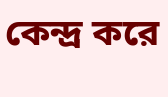কেন্দ্র করে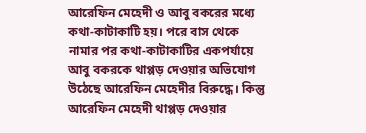আরেফিন মেহেদী ও আবু বকরের মধ্যে কথা-কাটাকাটি হয়। পরে বাস থেকে নামার পর কথা-কাটাকাটির একপর্যায়ে আবু বকরকে থাপ্পড় দেওয়ার অভিযোগ উঠেছে আরেফিন মেহেদীর বিরুদ্ধে। কিন্তু আরেফিন মেহেদী থাপ্পড় দেওয়ার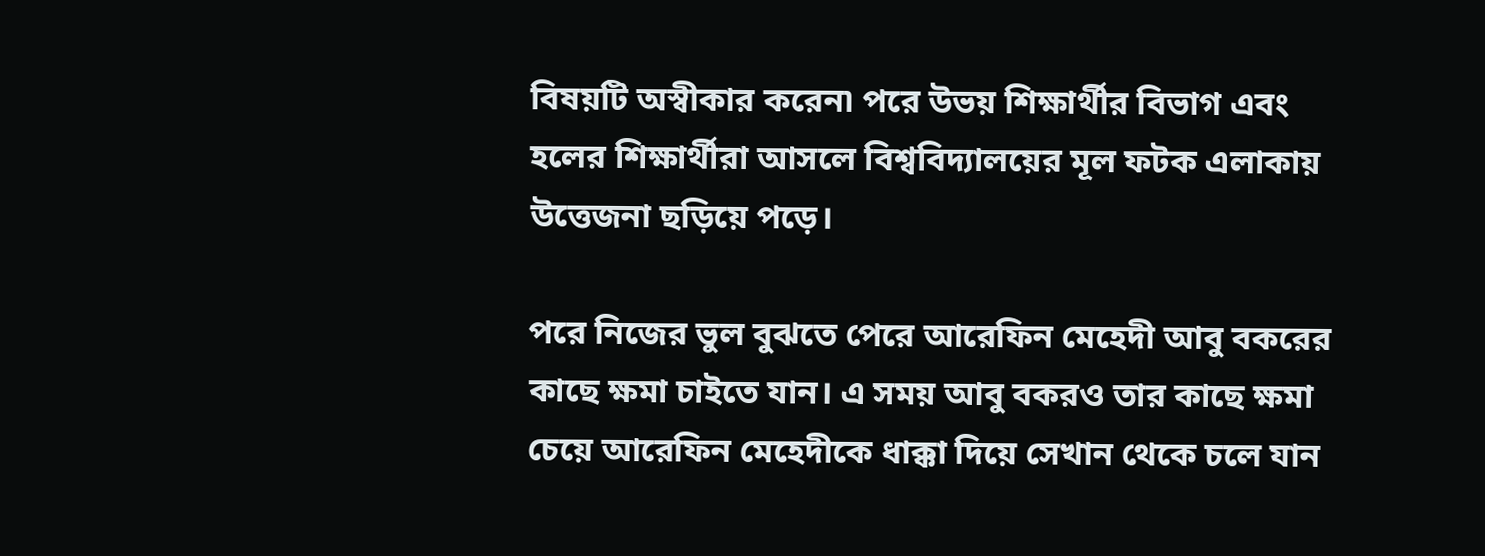বিষয়টি অস্বীকার করেন৷ পরে উভয় শিক্ষার্থীর বিভাগ এবং হলের শিক্ষার্থীরা আসলে বিশ্ববিদ্যালয়ের মূল ফটক এলাকায় উত্তেজনা ছড়িয়ে পড়ে।

পরে নিজের ভুল বুঝতে পেরে আরেফিন মেহেদী আবু বকরের কাছে ক্ষমা চাইতে যান। এ সময় আবু বকরও তার কাছে ক্ষমা চেয়ে আরেফিন মেহেদীকে ধাক্কা দিয়ে সেখান থেকে চলে যান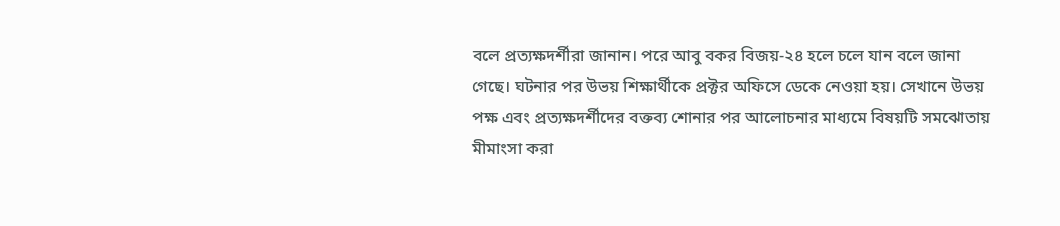বলে প্রত্যক্ষদর্শীরা জানান। পরে আবু বকর বিজয়-২৪ হলে চলে যান বলে জানা গেছে। ঘটনার পর উভয় শিক্ষার্থীকে প্রক্টর অফিসে ডেকে নেওয়া হয়। সেখানে উভয় পক্ষ এবং প্রত্যক্ষদর্শীদের বক্তব্য শোনার পর আলোচনার মাধ্যমে বিষয়টি সমঝোতায় মীমাংসা করা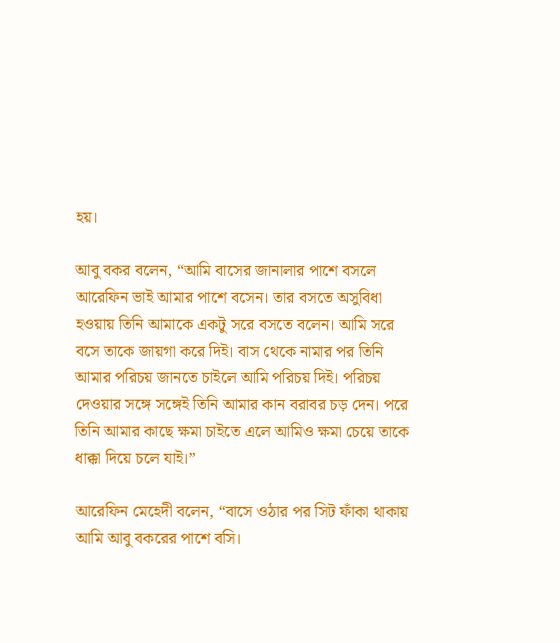হয়।

আবু বকর বলেন, “আমি বাসের জানালার পাশে বসলে আরেফিন ভাই আমার পাশে বসেন। তার বসতে অসুবিধা হওয়ায় তিনি আমাকে একটু সরে বসতে বলেন। আমি সরে বসে তাকে জায়গা করে দিই। বাস থেকে নামার পর তিনি আমার পরিচয় জানতে চাইলে আমি পরিচয় দিই। পরিচয় দেওয়ার সঙ্গে সঙ্গেই তিনি আমার কান বরাবর চড় দেন। পরে তিনি আমার কাছে ক্ষমা চাইতে এলে আমিও ক্ষমা চেয়ে তাকে ধাক্কা দিয়ে চলে যাই।”

আরেফিন মেহেদী বলেন, “বাসে ওঠার পর সিট ফাঁকা থাকায় আমি আবু বকরের পাশে বসি।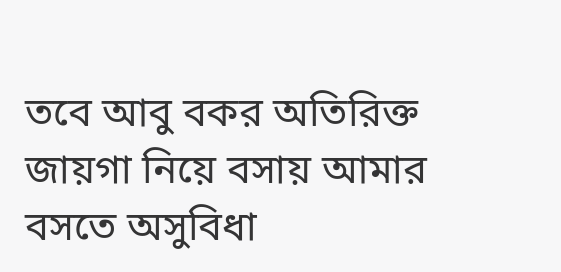তবে আবু বকর অতিরিক্ত জায়গা নিয়ে বসায় আমার বসতে অসুবিধা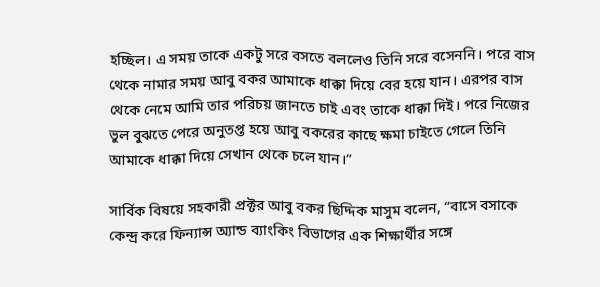হচ্ছিল। এ সময় তাকে একটু সরে বসতে বললেও তিনি সরে বসেননি। পরে বাস থেকে নামার সময় আবু বকর আমাকে ধাক্কা দিয়ে বের হয়ে যান। এরপর বাস থেকে নেমে আমি তার পরিচয় জানতে চাই এবং তাকে ধাক্কা দিই। পরে নিজের ভুল বুঝতে পেরে অনুতপ্ত হয়ে আবু বকরের কাছে ক্ষমা চাইতে গেলে তিনি আমাকে ধাক্কা দিয়ে সেখান থেকে চলে যান।”

সার্বিক বিষয়ে সহকারী প্রক্টর আবু বকর ছিদ্দিক মাসুম বলেন, “বাসে বসাকে কেন্দ্র করে ফিন্যান্স অ্যান্ড ব্যাংকিং বিভাগের এক শিক্ষার্থীর সঙ্গে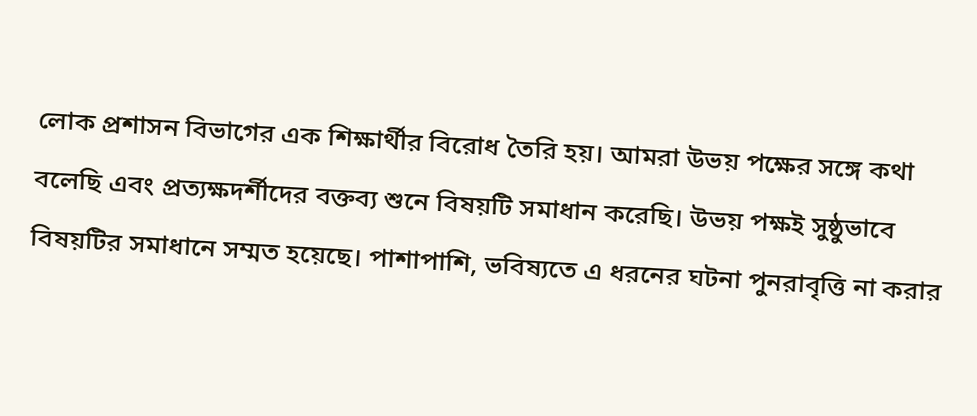লোক প্রশাসন বিভাগের এক শিক্ষার্থীর বিরোধ তৈরি হয়। আমরা উভয় পক্ষের সঙ্গে কথা বলেছি এবং প্রত্যক্ষদর্শীদের বক্তব্য শুনে বিষয়টি সমাধান করেছি। উভয় পক্ষই সুষ্ঠুভাবে বিষয়টির সমাধানে সম্মত হয়েছে। পাশাপাশি, ভবিষ্যতে এ ধরনের ঘটনা পুনরাবৃত্তি না করার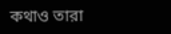কথাও তারা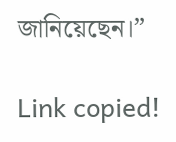জানিয়েছেন।”

Link copied!